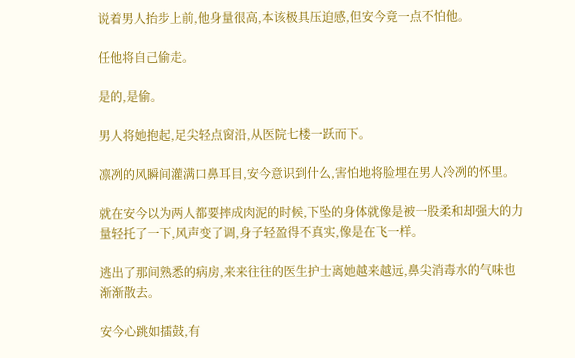说着男人抬步上前,他身量很高,本该极具压迫感,但安今竟一点不怕他。

任他将自己偷走。

是的,是偷。

男人将她抱起,足尖轻点窗沿,从医院七楼一跃而下。

凛冽的风瞬间灌满口鼻耳目,安今意识到什么,害怕地将脸埋在男人冷冽的怀里。

就在安今以为两人都要摔成肉泥的时候,下坠的身体就像是被一股柔和却强大的力量轻托了一下,风声变了调,身子轻盈得不真实,像是在飞一样。

逃出了那间熟悉的病房,来来往往的医生护士离她越来越远,鼻尖消毒水的气味也渐渐散去。

安今心跳如擂鼓,有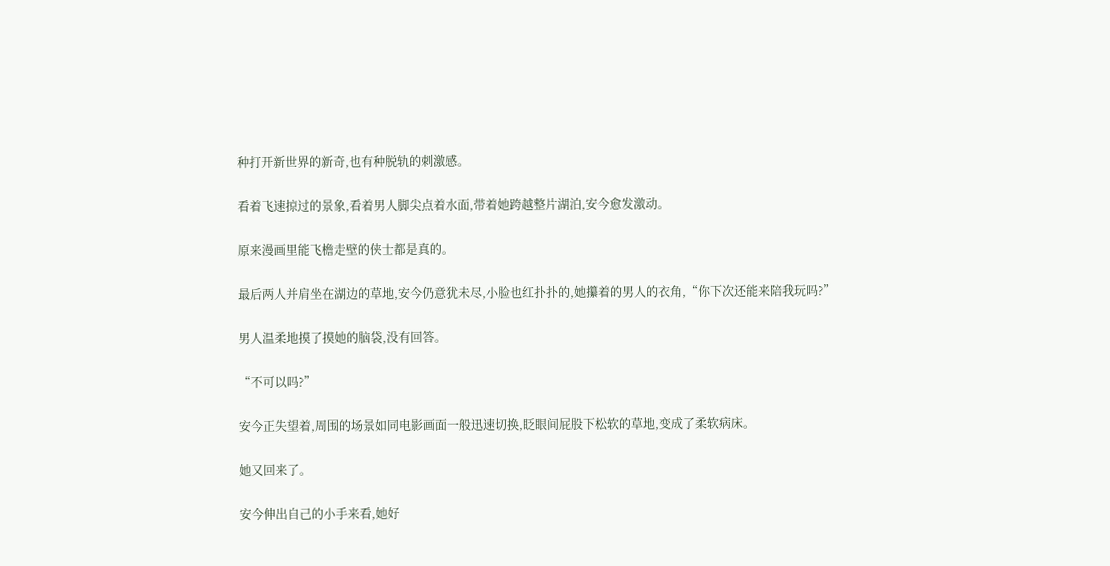种打开新世界的新奇,也有种脱轨的刺激感。

看着飞速掠过的景象,看着男人脚尖点着水面,带着她跨越整片湖泊,安今愈发激动。

原来漫画里能飞檐走壁的侠士都是真的。

最后两人并肩坐在湖边的草地,安今仍意犹未尽,小脸也红扑扑的,她攥着的男人的衣角,“你下次还能来陪我玩吗?”

男人温柔地摸了摸她的脑袋,没有回答。

“不可以吗?”

安今正失望着,周围的场景如同电影画面一般迅速切换,眨眼间屁股下松软的草地,变成了柔软病床。

她又回来了。

安今伸出自己的小手来看,她好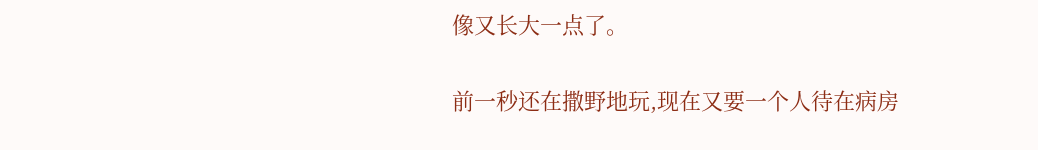像又长大一点了。

前一秒还在撒野地玩,现在又要一个人待在病房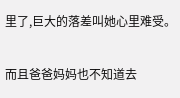里了,巨大的落差叫她心里难受。

而且爸爸妈妈也不知道去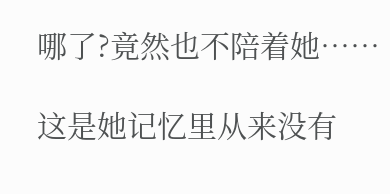哪了?竟然也不陪着她……

这是她记忆里从来没有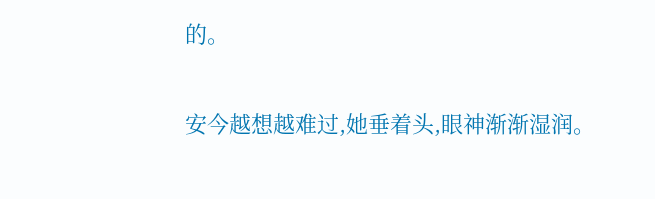的。

安今越想越难过,她垂着头,眼神渐渐湿润。